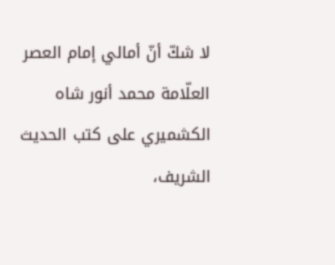لا شكّ أنّ أمالي إمام العصر العلّامة محمد أنور شاه الكشميري على كتب الحديث الشريف،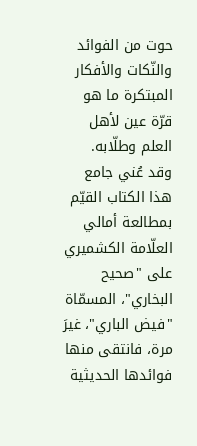حوت من الفوائد والنّكات والأفكار المبتكرة ما هو قرّة عين لأهل العلم وطلّابه.
وقد عُني جامع هذا الكتاب القيّم بمطالعة أمالي العلّامة الكشميري على "صحيح البخاري"، المسمّاة "فيض الباري"، غيرَ مرة، فانتقى منها فوائدها الحديثية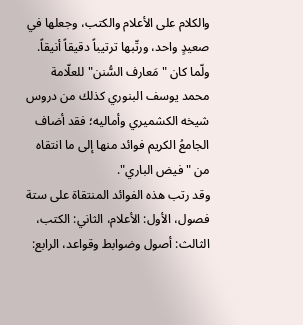والكلام على الأعلام والكتب، وجعلها في صعيدٍ واحد، ورتّبها ترتيباً دقيقاً أنيقاً.
ولّما كان "مَعارف السُّنن" للعلّامة محمد يوسف البنوري كذلك من دروس شيخه الكشميري وأماليه؛ فقد أضاف الجامعُ الكريم فوائد منها إلى ما انتقاه من "فيض الباري".
وقد رتب هذه الفوائد المنتقاة على ستة فصول، الأول: الأعلام، الثاني: الكتب، الثالث: أصول وضوابط وقواعد، الرابع: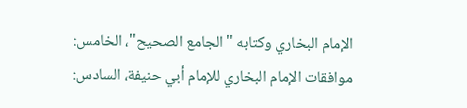الإمام البخاري وكتابه "الجامع الصحيح"، الخامس: موافقات الإمام البخاري للإمام أبي حنيفة، السادس: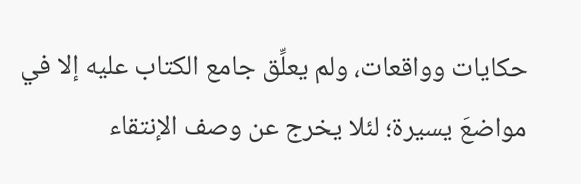حكايات وواقعات، ولم يعلِّق جامع الكتاب عليه إلا في مواضعَ يسيرة؛ لئلا يخرج عن وصف الإنتقاء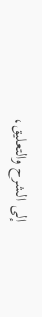إلى الشرح والتعليق،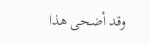وقد أضحى هذا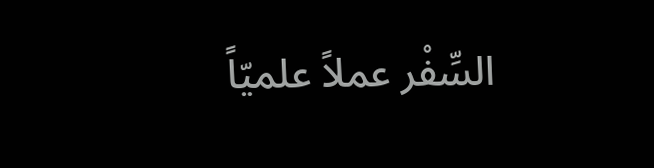السِّفْر عملاً علميّاً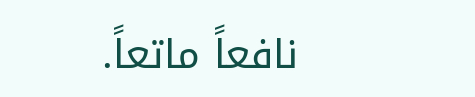نافعاً ماتعاً.